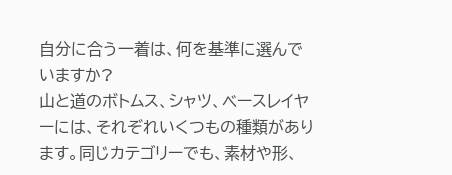自分に合う一着は、何を基準に選んでいますか?
山と道のボトムス、シャツ、ベースレイヤーには、それぞれいくつもの種類があります。同じカテゴリーでも、素材や形、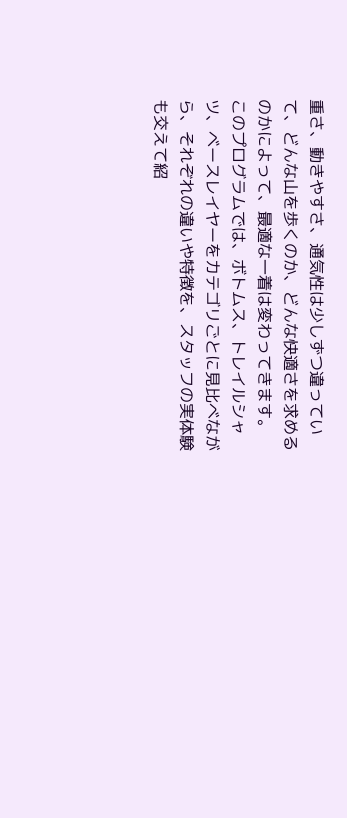重さ、動きやすさ、通気性は少しずつ違っていて、どんな山を歩くのか、どんな快適さを求めるのかによって、最適な一着は変わってきます。
このプログラムでは、ボトムス、トレイルシャツ、ベースレイヤーをカテゴリごとに見比べながら、それぞれの違いや特徴を、スタッフの実体験も交えて紹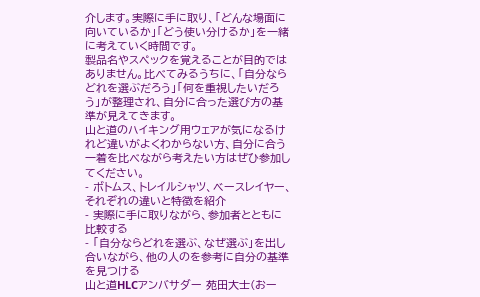介します。実際に手に取り、「どんな場面に向いているか」「どう使い分けるか」を一緒に考えていく時間です。
製品名やスペックを覚えることが目的ではありません。比べてみるうちに、「自分ならどれを選ぶだろう」「何を重視したいだろう」が整理され、自分に合った選び方の基準が見えてきます。
山と道のハイキング用ウェアが気になるけれど違いがよくわからない方、自分に合う一着を比べながら考えたい方はぜひ参加してください。
- ボトムス、トレイルシャツ、ベースレイヤー、それぞれの違いと特徴を紹介
- 実際に手に取りながら、参加者とともに比較する
- 「自分ならどれを選ぶ、なぜ選ぶ」を出し合いながら、他の人のを参考に自分の基準を見つける
山と道HLCアンバサダー 苑田大士(おー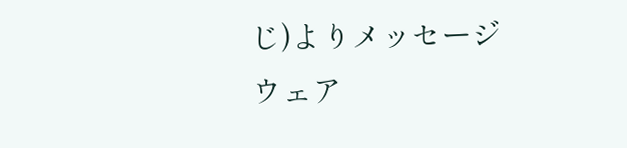じ)よりメッセージ
ウェア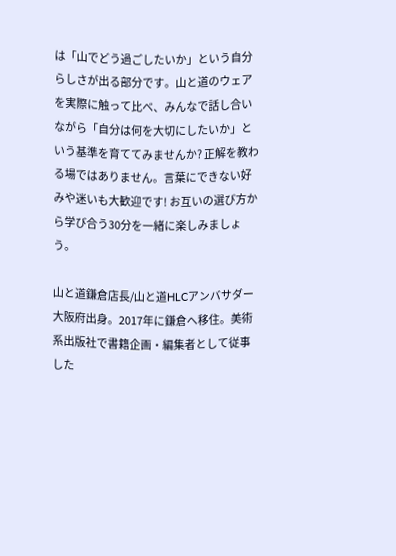は「山でどう過ごしたいか」という自分らしさが出る部分です。山と道のウェアを実際に触って比べ、みんなで話し合いながら「自分は何を大切にしたいか」という基準を育ててみませんか? 正解を教わる場ではありません。言葉にできない好みや迷いも大歓迎です! お互いの選び方から学び合う30分を一緒に楽しみましょう。

山と道鎌倉店長/山と道HLCアンバサダー
大阪府出身。2017年に鎌倉へ移住。美術系出版社で書籍企画・編集者として従事した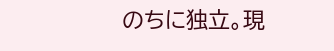のちに独立。現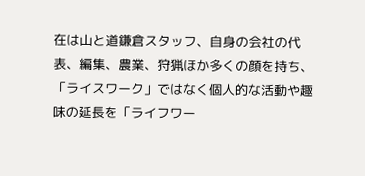在は山と道鎌倉スタッフ、自身の会社の代表、編集、農業、狩猟ほか多くの顔を持ち、「ライスワーク」ではなく個人的な活動や趣味の延長を「ライフワー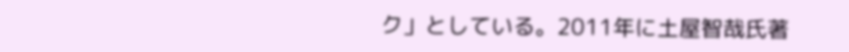ク」としている。2011年に土屋智哉氏著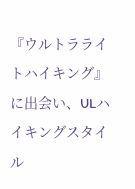『ウルトラライトハイキング』 に出会い、ULハイキングスタイル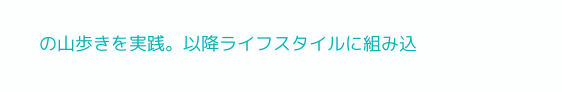の山歩きを実践。以降ライフスタイルに組み込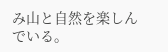み山と自然を楽しんでいる。